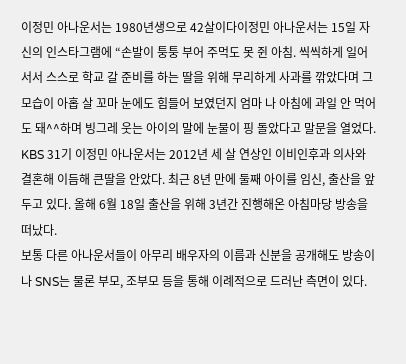이정민 아나운서는 1980년생으로 42살이다이정민 아나운서는 15일 자신의 인스타그램에 “손발이 퉁퉁 부어 주먹도 못 쥔 아침. 씩씩하게 일어서서 스스로 학교 갈 준비를 하는 딸을 위해 무리하게 사과를 깎았다며 그 모습이 아홉 살 꼬마 눈에도 힘들어 보였던지 엄마 나 아침에 과일 안 먹어도 돼^^하며 빙그레 웃는 아이의 말에 눈물이 핑 돌았다고 말문을 열었다.
KBS 31기 이정민 아나운서는 2012년 세 살 연상인 이비인후과 의사와 결혼해 이듬해 큰딸을 안았다. 최근 8년 만에 둘째 아이를 임신, 출산을 앞두고 있다. 올해 6월 18일 출산을 위해 3년간 진행해온 아침마당 방송을 떠났다.
보통 다른 아나운서들이 아무리 배우자의 이름과 신분을 공개해도 방송이나 SNS는 물론 부모, 조부모 등을 통해 이례적으로 드러난 측면이 있다.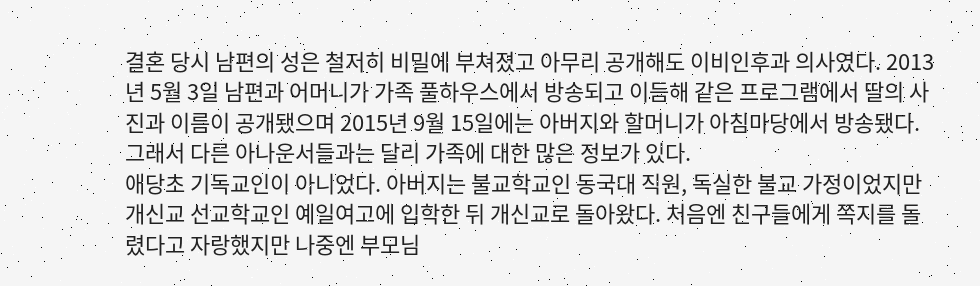결혼 당시 남편의 성은 철저히 비밀에 부쳐졌고 아무리 공개해도 이비인후과 의사였다. 2013년 5월 3일 남편과 어머니가 가족 풀하우스에서 방송되고 이듬해 같은 프로그램에서 딸의 사진과 이름이 공개됐으며 2015년 9월 15일에는 아버지와 할머니가 아침마당에서 방송됐다. 그래서 다른 아나운서들과는 달리 가족에 대한 많은 정보가 있다.
애당초 기독교인이 아니었다. 아버지는 불교학교인 동국대 직원, 독실한 불교 가정이었지만 개신교 선교학교인 예일여고에 입학한 뒤 개신교로 돌아왔다. 처음엔 친구들에게 쪽지를 돌렸다고 자랑했지만 나중엔 부모님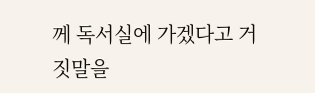께 독서실에 가겠다고 거짓말을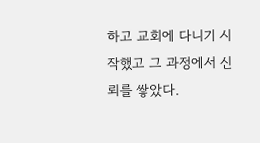하고 교회에 다니기 시작했고 그 과정에서 신뢰를 쌓았다.